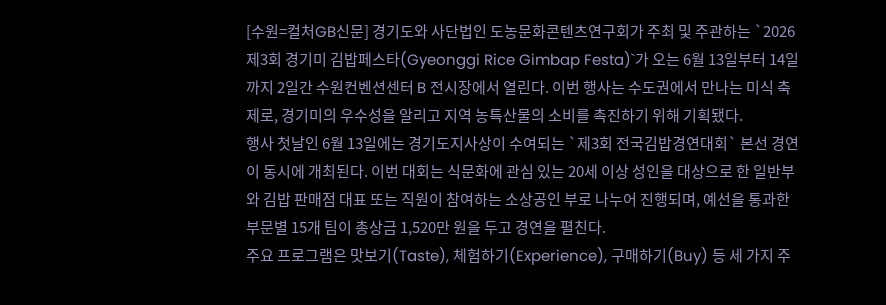[수원=컬처GB신문] 경기도와 사단법인 도농문화콘텐츠연구회가 주최 및 주관하는 `2026 제3회 경기미 김밥페스타(Gyeonggi Rice Gimbap Festa)`가 오는 6월 13일부터 14일까지 2일간 수원컨벤션센터 B 전시장에서 열린다. 이번 행사는 수도권에서 만나는 미식 축제로, 경기미의 우수성을 알리고 지역 농특산물의 소비를 촉진하기 위해 기획됐다.
행사 첫날인 6월 13일에는 경기도지사상이 수여되는 `제3회 전국김밥경연대회` 본선 경연이 동시에 개최된다. 이번 대회는 식문화에 관심 있는 20세 이상 성인을 대상으로 한 일반부와 김밥 판매점 대표 또는 직원이 참여하는 소상공인 부로 나누어 진행되며, 예선을 통과한 부문별 15개 팀이 총상금 1,520만 원을 두고 경연을 펼친다.
주요 프로그램은 맛보기(Taste), 체험하기(Experience), 구매하기(Buy) 등 세 가지 주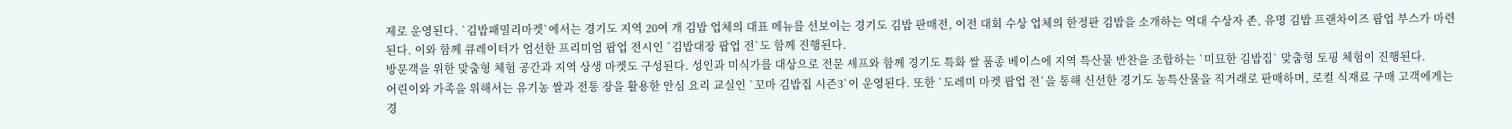제로 운영된다. `김밥패밀리마켓`에서는 경기도 지역 20여 개 김밥 업체의 대표 메뉴를 선보이는 경기도 김밥 판매전, 이전 대회 수상 업체의 한정판 김밥을 소개하는 역대 수상자 존, 유명 김밥 프랜차이즈 팝업 부스가 마련된다. 이와 함께 큐레이터가 엄선한 프리미엄 팝업 전시인 `김밥대장 팝업 전`도 함께 진행된다.
방문객을 위한 맞춤형 체험 공간과 지역 상생 마켓도 구성된다. 성인과 미식가를 대상으로 전문 셰프와 함께 경기도 특화 쌀 품종 베이스에 지역 특산물 반찬을 조합하는 `미묘한 김밥집` 맞춤형 토핑 체험이 진행된다.
어린이와 가족을 위해서는 유기농 쌀과 전통 장을 활용한 안심 요리 교실인 `꼬마 김밥집 시즌3`이 운영된다. 또한 `도레미 마켓 팝업 전`을 통해 신선한 경기도 농특산물을 직거래로 판매하며, 로컬 식재료 구매 고객에게는 경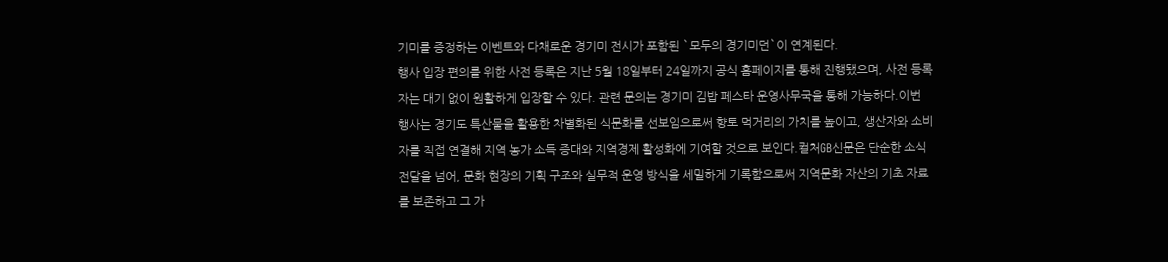기미를 증정하는 이벤트와 다채로운 경기미 전시가 포함된 `모두의 경기미던`이 연계된다.
행사 입장 편의를 위한 사전 등록은 지난 5월 18일부터 24일까지 공식 홈페이지를 통해 진행됐으며, 사전 등록자는 대기 없이 원활하게 입장할 수 있다. 관련 문의는 경기미 김밥 페스타 운영사무국을 통해 가능하다.이번 행사는 경기도 특산물을 활용한 차별화된 식문화를 선보임으로써 향토 먹거리의 가치를 높이고, 생산자와 소비자를 직접 연결해 지역 농가 소득 증대와 지역경제 활성화에 기여할 것으로 보인다.컬처GB신문은 단순한 소식 전달을 넘어, 문화 현장의 기획 구조와 실무적 운영 방식을 세밀하게 기록함으로써 지역문화 자산의 기초 자료를 보존하고 그 가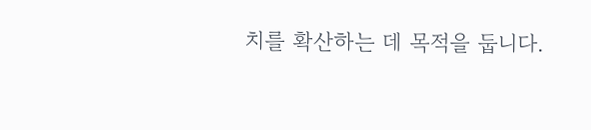치를 확산하는 데 목적을 둡니다.